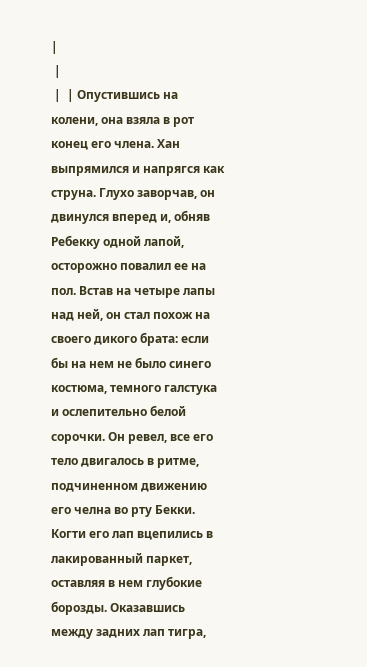|
 |
 |  | Опустившись на колени, она взяла в рот конец его члена. Хан выпрямился и напрягся как струна. Глухо заворчав, он двинулся вперед и, обняв Ребекку одной лапой, осторожно повалил ее на пол. Встав на четыре лапы над ней, он стал похож на своего дикого брата: если бы на нем не было синего костюма, темного галстука и ослепительно белой сорочки. Он ревел, все его тело двигалось в ритме, подчиненном движению его челна во рту Бекки. Когти его лап вцепились в лакированный паркет, оставляя в нем глубокие борозды. Оказавшись между задних лап тигра,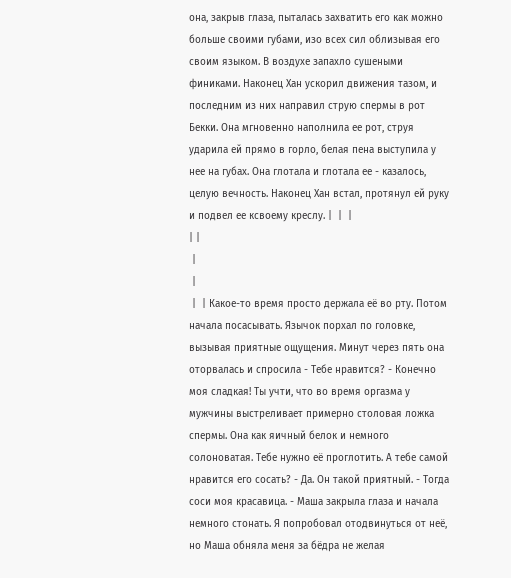она, закрыв глаза, пыталась захватить его как можно больше своими губами, изо всех сил облизывая его своим языком. В воздухе запахло сушеными финиками. Наконец Хан ускорил движения тазом, и последним из них направил струю спермы в рот Бекки. Она мгновенно наполнила ее рот, струя ударила ей прямо в горло, белая пена выступила у нее на губах. Она глотала и глотала ее - казалось, целую вечность. Наконец Хан встал, протянул ей руку и подвел ее ксвоему креслу. |  |  |
| |
 |
 |
 |  | Какое-то время просто держала её во рту. Потом начала посасывать. Язычок порхал по головке, вызывая приятные ощущения. Минут через пять она оторвалась и спросила - Тебе нравится? - Конечно моя сладкая! Ты учти, что во время оргазма у мужчины выстреливает примерно столовая ложка спермы. Она как яичный белок и немного солоноватая. Тебе нужно её проглотить. А тебе самой нравится его сосать? - Да. Он такой приятный. - Тогда соси моя красавица. - Маша закрыла глаза и начала немного стонать. Я попробовал отодвинуться от неё, но Маша обняла меня за бёдра не желая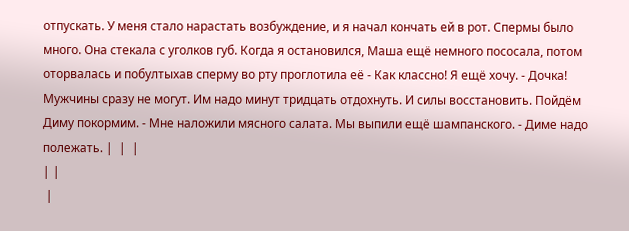отпускать. У меня стало нарастать возбуждение, и я начал кончать ей в рот. Спермы было много. Она стекала с уголков губ. Когда я остановился, Маша ещё немного пососала, потом оторвалась и побултыхав сперму во рту проглотила её - Как классно! Я ещё хочу. - Дочка! Мужчины сразу не могут. Им надо минут тридцать отдохнуть. И силы восстановить. Пойдём Диму покормим. - Мне наложили мясного салата. Мы выпили ещё шампанского. - Диме надо полежать. |  |  |
| |
 |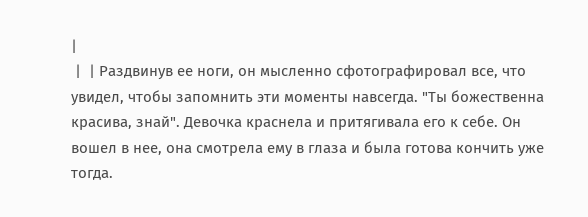|
 |  | Раздвинув ее ноги, он мысленно сфотографировал все, что увидел, чтобы запомнить эти моменты навсегда. "Ты божественна красива, знай". Девочка краснела и притягивала его к себе. Он вошел в нее, она смотрела ему в глаза и была готова кончить уже тогда.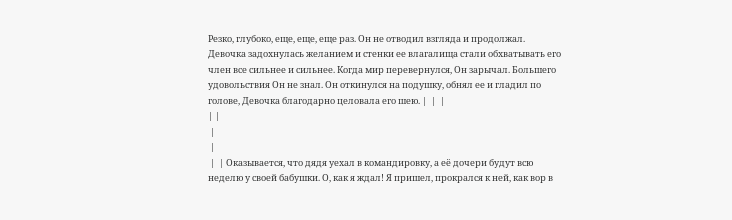Резко, глубоко, еще, еще, еще раз. Он не отводил взгляда и продолжал. Девочка задохнулась желанием и стенки ее влагалища стали обхватывать его член все сильнее и сильнее. Когда мир перевернулся, Он зарычал. Большего удовольствия Он не знал. Он откинулся на подушку, обнял ее и гладил по голове, Девочка благодарно целовала его шею. |  |  |
| |
 |
 |
 |  | Оказывается, что дядя уехал в командировку, а её дочери будут всю неделю у своей бабушки. О, как я ждал! Я пришел, прокрался к ней, как вор в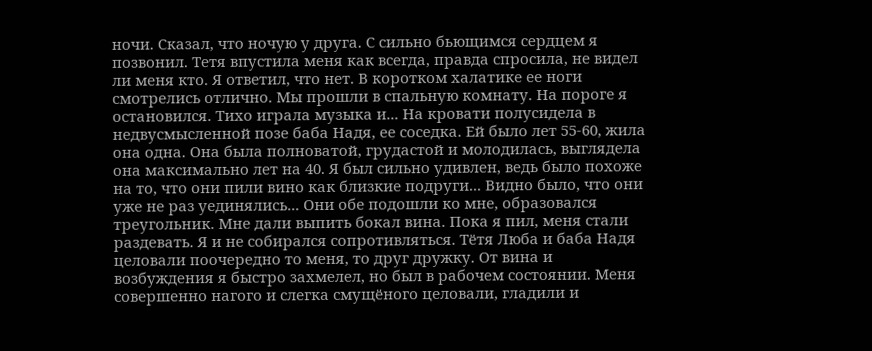ночи. Сказал, что ночую у друга. С сильно бьющимся сердцем я позвонил. Тетя впустила меня как всегда, правда спросила, не видел ли меня кто. Я ответил, что нет. В коротком халатике ее ноги смотрелись отлично. Мы прошли в спальную комнату. На пороге я остановился. Тихо играла музыка и... На кровати полусидела в недвусмысленной позе баба Надя, ее соседка. Ей было лет 55-60, жила она одна. Она была полноватой, грудастой и молодилась, выглядела она максимально лет на 40. Я был сильно удивлен, ведь было похоже на то, что они пили вино как близкие подруги... Видно было, что они уже не раз уединялись... Они обе подошли ко мне, образовался треугольник. Мне дали выпить бокал вина. Пока я пил, меня стали раздевать. Я и не собирался сопротивляться. Тётя Люба и баба Надя целовали поочередно то меня, то друг дружку. От вина и возбуждения я быстро захмелел, но был в рабочем состоянии. Меня совершенно нагого и слегка смущёного целовали, гладили и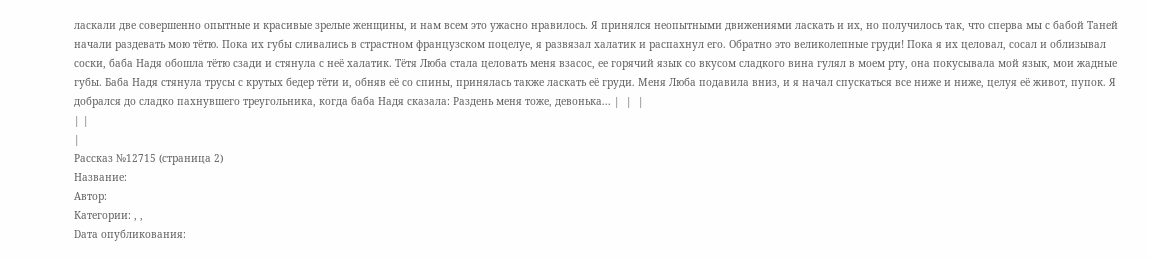ласкали две совершенно опытные и красивые зрелые женщины, и нам всем это ужасно нравилось. Я принялся неопытными движениями ласкать и их, но получилось так, что сперва мы с бабой Таней начали раздевать мою тётю. Пока их губы сливались в страстном французском поцелуе, я развязал халатик и распахнул его. Обратно это великолепные груди! Пока я их целовал, сосал и облизывал соски, баба Надя обошла тётю сзади и стянула с неё халатик. Тётя Люба стала целовать меня взасос, ее горячий язык со вкусом сладкого вина гулял в моем рту, она покусывала мой язык, мои жадные губы. Баба Надя стянула трусы с крутых бедер тёти и, обняв её со спины, принялась также ласкать её груди. Меня Люба подавила вниз, и я начал спускаться все ниже и ниже, целуя её живот, пупок. Я добрался до сладко пахнувшего треугольника, когда баба Надя сказала: Раздень меня тоже, девонька... |  |  |
| |
|
Рассказ №12715 (страница 2)
Название:
Автор:
Категории: , ,
Dата опубликования: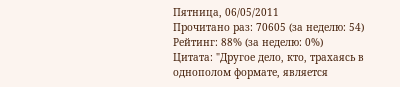Пятница, 06/05/2011
Прочитано раз: 70605 (за неделю: 54)
Рейтинг: 88% (за неделю: 0%)
Цитата: "Другое дело, кто, трахаясь в однополом формате, является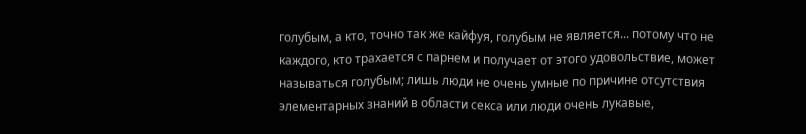голубым, а кто, точно так же кайфуя, голубым не является... потому что не каждого, кто трахается с парнем и получает от этого удовольствие, может называться голубым; лишь люди не очень умные по причине отсутствия элементарных знаний в области секса или люди очень лукавые,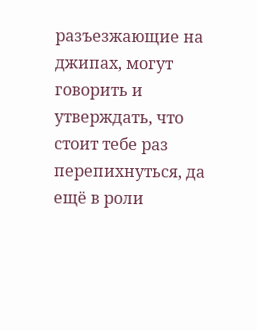разъезжающие на джипах, могут говорить и утверждать, что стоит тебе раз перепихнуться, да ещё в роли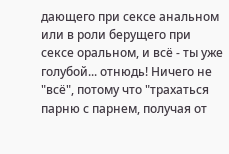дающего при сексе анальном или в роли берущего при сексе оральном, и всё - ты уже голубой... отнюдь! Ничего не "всё", потому что "трахаться парню с парнем, получая от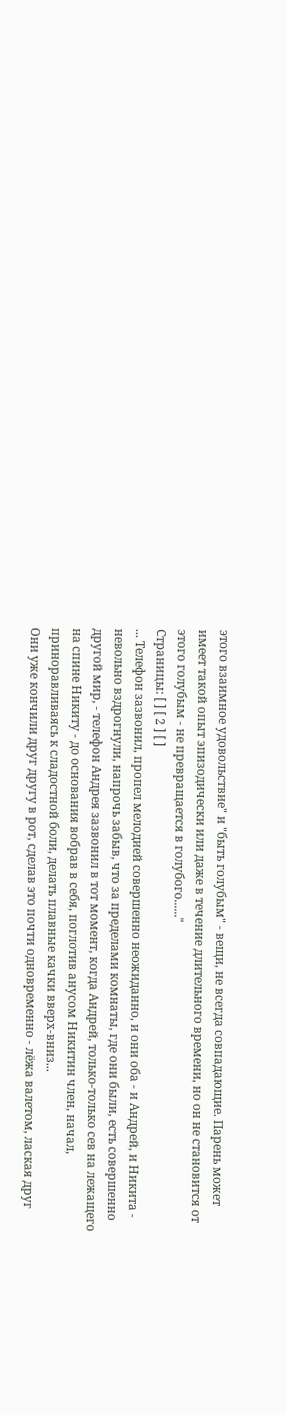этого взаимное удовольствие" и "быть голубым" - вещи, не всегда совпадающие. Парень может имеет такой опыт эпизодически или даже в течение длительного времени, но он не становится от этого голубым - не превращается в голубого......"
Страницы: [ ] [ 2 ] [ ]
... Телефон зазвонил, пропел мелодией совершенно неожиданно, и они оба - и Андрей, и Никита - невольно вздрогнули, напрочь забыв, что за пределами комнаты, где они были, есть совершенно другой мир, - телефон Андрея зазвонил в тот момент, когда Андрей, только-только сев на лежащего на спине Никиту - до основания вобрав в себя, поглотив анусом Никитин член, начал, приноравливаясь к сладостной боли, делать плавные качки вверх-вниз...
Они уже кончили друг другу в рот, сделав это почти одновременно - лёжа валетом, лаская друг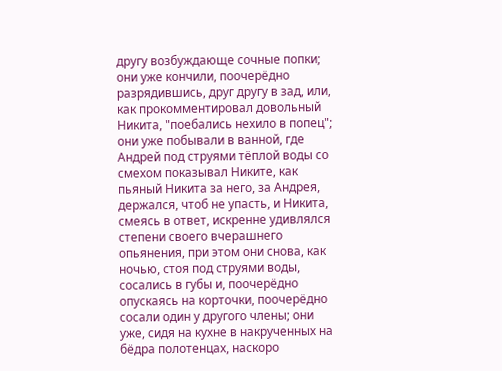другу возбуждающе сочные попки; они уже кончили, поочерёдно разрядившись, друг другу в зад, или, как прокомментировал довольный Никита, "поебались нехило в попец"; они уже побывали в ванной, где Андрей под струями тёплой воды со смехом показывал Никите, как пьяный Никита за него, за Андрея, держался, чтоб не упасть, и Никита, смеясь в ответ, искренне удивлялся степени своего вчерашнего опьянения, при этом они снова, как ночью, стоя под струями воды, сосались в губы и, поочерёдно опускаясь на корточки, поочерёдно сосали один у другого члены; они уже, сидя на кухне в накрученных на бёдра полотенцах, наскоро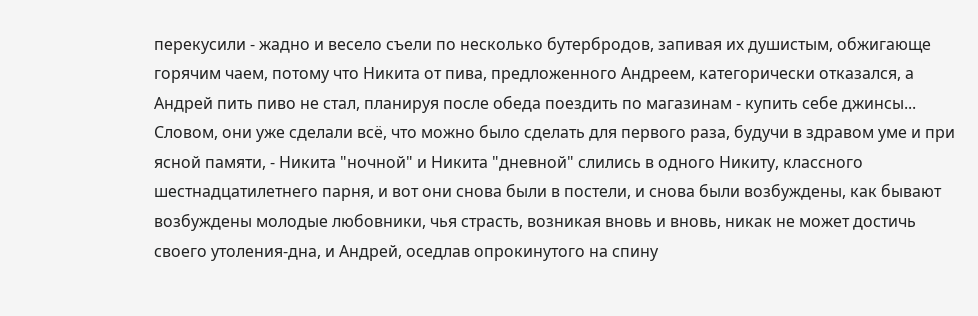перекусили - жадно и весело съели по несколько бутербродов, запивая их душистым, обжигающе горячим чаем, потому что Никита от пива, предложенного Андреем, категорически отказался, а Андрей пить пиво не стал, планируя после обеда поездить по магазинам - купить себе джинсы...
Cловом, они уже сделали всё, что можно было сделать для первого раза, будучи в здравом уме и при ясной памяти, - Никита "ночной" и Никита "дневной" слились в одного Никиту, классного шестнадцатилетнего парня, и вот они снова были в постели, и снова были возбуждены, как бывают возбуждены молодые любовники, чья страсть, возникая вновь и вновь, никак не может достичь своего утоления-дна, и Андрей, оседлав опрокинутого на спину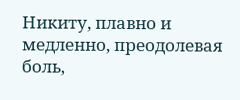Никиту, плавно и медленно, преодолевая боль,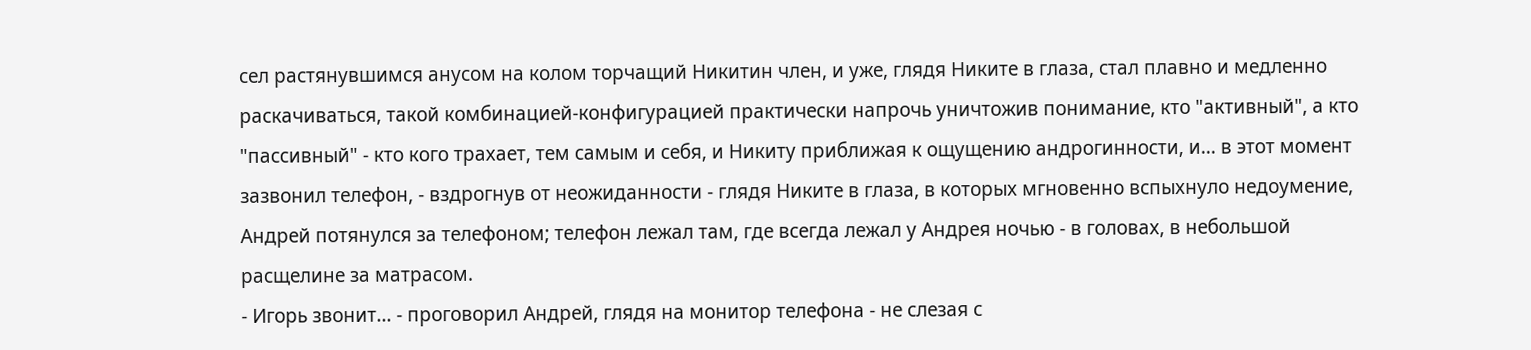сел растянувшимся анусом на колом торчащий Никитин член, и уже, глядя Никите в глаза, стал плавно и медленно раскачиваться, такой комбинацией-конфигурацией практически напрочь уничтожив понимание, кто "активный", а кто "пассивный" - кто кого трахает, тем самым и себя, и Никиту приближая к ощущению андрогинности, и... в этот момент зазвонил телефон, - вздрогнув от неожиданности - глядя Никите в глаза, в которых мгновенно вспыхнуло недоумение, Андрей потянулся за телефоном; телефон лежал там, где всегда лежал у Андрея ночью - в головах, в небольшой расщелине за матрасом.
- Игорь звонит... - проговорил Андрей, глядя на монитор телефона - не слезая с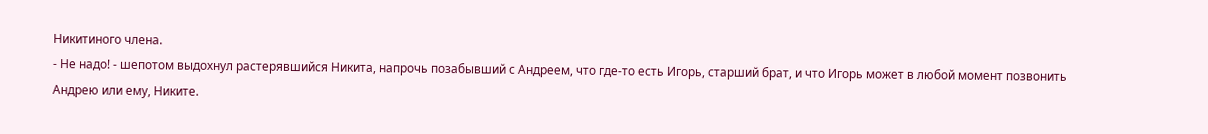Никитиного члена.
- Не надо! - шепотом выдохнул растерявшийся Никита, напрочь позабывший с Андреем, что где-то есть Игорь, старший брат, и что Игорь может в любой момент позвонить Андрею или ему, Никите.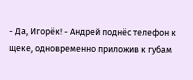- Да, Игорёк! - Андрей поднёс телефон к щеке, одновременно приложив к губам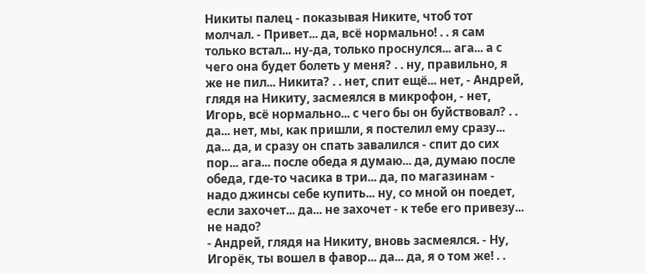Никиты палец - показывая Никите, чтоб тот молчал. - Привет... да, всё нормально! . . я сам только встал... ну-да, только проснулся... ага... а с чего она будет болеть у меня? . . ну, правильно, я же не пил... Никита? . . нет, спит ещё... нет, - Андрей, глядя на Никиту, засмеялся в микрофон, - нет, Игорь, всё нормально... с чего бы он буйствовал? . . да... нет, мы, как пришли, я постелил ему сразу... да... да, и сразу он спать завалился - спит до сих пор... ага... после обеда я думаю... да, думаю после обеда, где-то часика в три... да, по магазинам - надо джинсы себе купить... ну, со мной он поедет, если захочет... да... не захочет - к тебе его привезу... не надо?
- Андрей, глядя на Никиту, вновь засмеялся. - Ну, Игорёк, ты вошел в фавор... да... да, я о том же! . .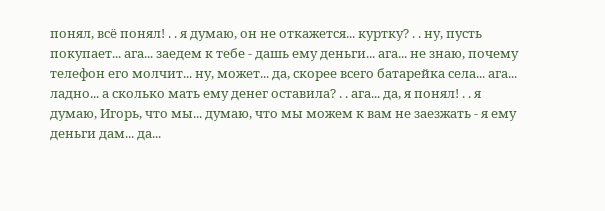понял, всё понял! . . я думаю, он не откажется... куртку? . . ну, пусть покупает... ага... заедем к тебе - дашь ему деньги... ага... не знаю, почему телефон его молчит... ну, может... да, скорее всего батарейка села... ага... ладно... а сколько мать ему денег оставила? . . ага... да, я понял! . . я думаю, Игорь, что мы... думаю, что мы можем к вам не заезжать - я ему деньги дам... да...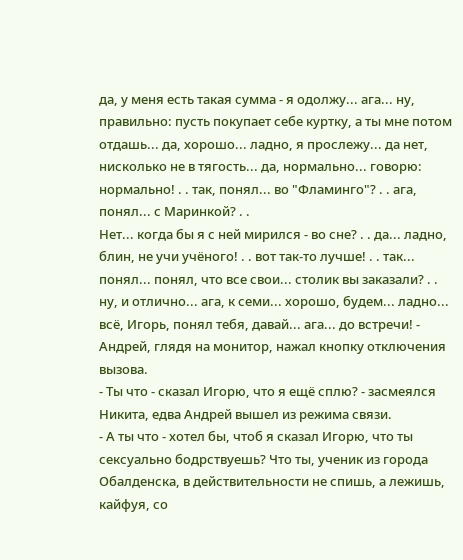да, у меня есть такая сумма - я одолжу... ага... ну, правильно: пусть покупает себе куртку, а ты мне потом отдашь... да, хорошо... ладно, я прослежу... да нет, нисколько не в тягость... да, нормально... говорю: нормально! . . так, понял... во "Фламинго"? . . ага, понял... с Маринкой? . .
Нет... когда бы я с ней мирился - во сне? . . да... ладно, блин, не учи учёного! . . вот так-то лучше! . . так... понял... понял, что все свои... столик вы заказали? . . ну, и отлично... ага, к семи... хорошо, будем... ладно... всё, Игорь, понял тебя, давай... ага... до встречи! - Андрей, глядя на монитор, нажал кнопку отключения вызова.
- Ты что - сказал Игорю, что я ещё сплю? - засмеялся Никита, едва Андрей вышел из режима связи.
- А ты что - хотел бы, чтоб я сказал Игорю, что ты сексуально бодрствуешь? Что ты, ученик из города Обалденска, в действительности не спишь, а лежишь, кайфуя, со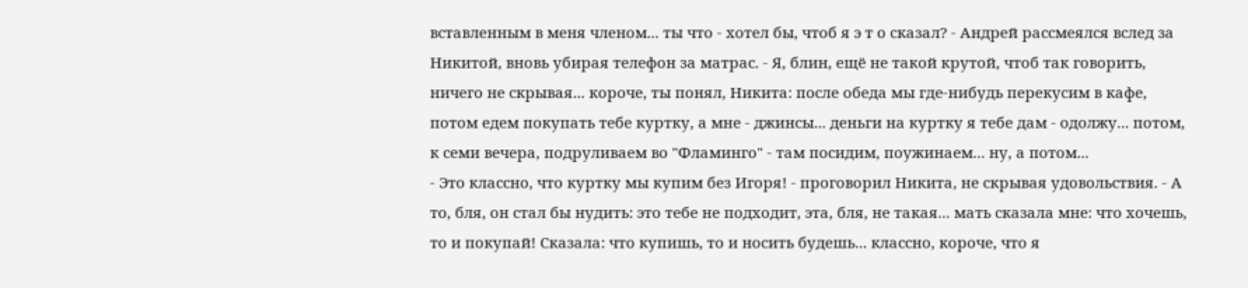вставленным в меня членом... ты что - хотел бы, чтоб я э т о сказал? - Андрей рассмеялся вслед за Никитой, вновь убирая телефон за матрас. - Я, блин, ещё не такой крутой, чтоб так говорить, ничего не скрывая... короче, ты понял, Никита: после обеда мы где-нибудь перекусим в кафе, потом едем покупать тебе куртку, а мне - джинсы... деньги на куртку я тебе дам - одолжу... потом, к семи вечера, подруливаем во "Фламинго" - там посидим, поужинаем... ну, а потом...
- Это классно, что куртку мы купим без Игоря! - проговорил Никита, не скрывая удовольствия. - А то, бля, он стал бы нудить: это тебе не подходит, эта, бля, не такая... мать сказала мне: что хочешь, то и покупай! Сказала: что купишь, то и носить будешь... классно, короче, что я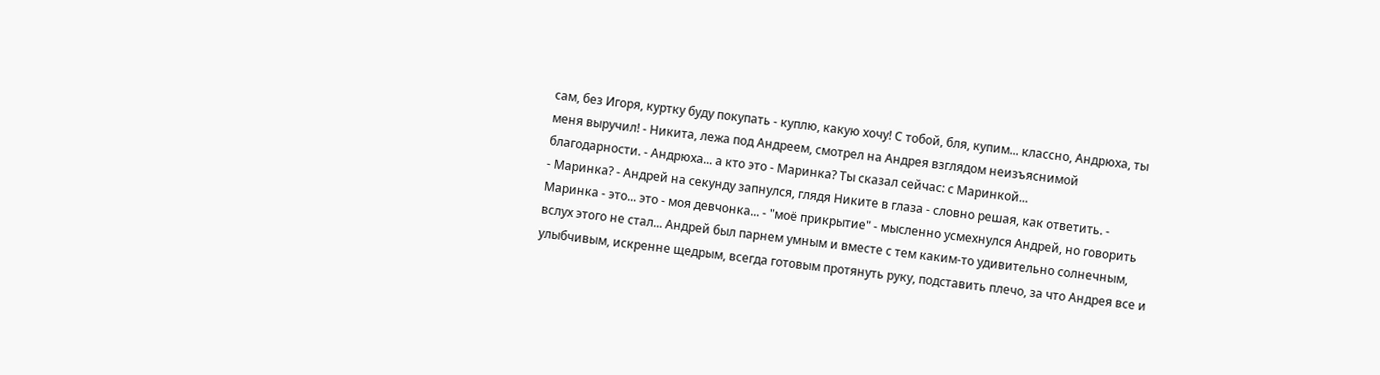сам, без Игоря, куртку буду покупать - куплю, какую хочу! С тобой, бля, купим... классно, Андрюха, ты меня выручил! - Никита, лежа под Андреем, смотрел на Андрея взглядом неизъяснимой благодарности. - Андрюха... а кто это - Маринка? Ты сказал сейчас: с Маринкой...
- Маринка? - Андрей на секунду запнулся, глядя Никите в глаза - словно решая, как ответить. - Маринка - это... это - моя девчонка... - "моё прикрытие" - мысленно усмехнулся Андрей, но говорить вслух этого не стал... Андрей был парнем умным и вместе с тем каким-то удивительно солнечным, улыбчивым, искренне щедрым, всегда готовым протянуть руку, подставить плечо, за что Андрея все и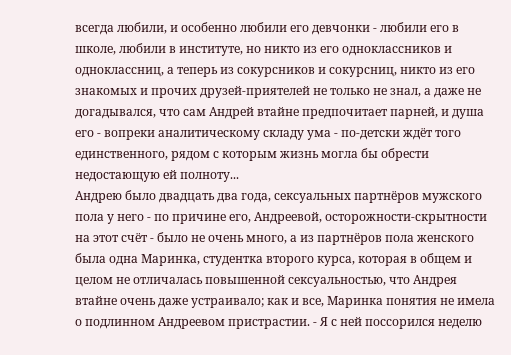всегда любили, и особенно любили его девчонки - любили его в школе, любили в институте, но никто из его одноклассников и одноклассниц, а теперь из сокурсников и сокурсниц, никто из его знакомых и прочих друзей-приятелей не только не знал, а даже не догадывался, что сам Андрей втайне предпочитает парней, и душа его - вопреки аналитическому складу ума - по-детски ждёт того единственного, рядом с которым жизнь могла бы обрести недостающую ей полноту...
Андрею было двадцать два года, сексуальных партнёров мужского пола у него - по причине его, Андреевой, осторожности-скрытности на этот счёт - было не очень много, а из партнёров пола женского была одна Маринка, студентка второго курса, которая в общем и целом не отличалась повышенной сексуальностью, что Андрея втайне очень даже устраивало; как и все, Маринка понятия не имела о подлинном Андреевом пристрастии. - Я с ней поссорился неделю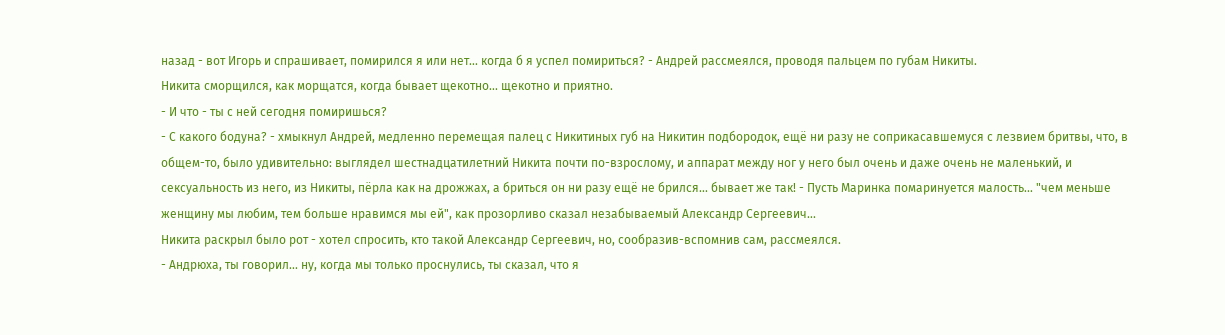назад - вот Игорь и спрашивает, помирился я или нет... когда б я успел помириться? - Андрей рассмеялся, проводя пальцем по губам Никиты.
Никита сморщился, как морщатся, когда бывает щекотно... щекотно и приятно.
- И что - ты с ней сегодня помиришься?
- С какого бодуна? - хмыкнул Андрей, медленно перемещая палец с Никитиных губ на Никитин подбородок, ещё ни разу не соприкасавшемуся с лезвием бритвы, что, в общем-то, было удивительно: выглядел шестнадцатилетний Никита почти по-взрослому, и аппарат между ног у него был очень и даже очень не маленький, и сексуальность из него, из Никиты, пёрла как на дрожжах, а бриться он ни разу ещё не брился... бывает же так! - Пусть Маринка помаринуется малость... "чем меньше женщину мы любим, тем больше нравимся мы ей", как прозорливо сказал незабываемый Александр Сергеевич...
Никита раскрыл было рот - хотел спросить, кто такой Александр Сергеевич, но, сообразив-вспомнив сам, рассмеялся.
- Андрюха, ты говорил... ну, когда мы только проснулись, ты сказал, что я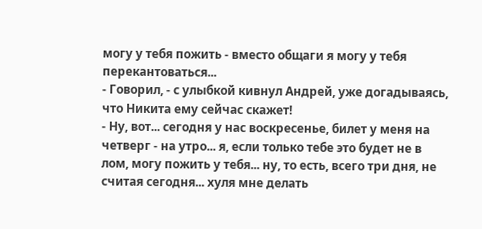могу у тебя пожить - вместо общаги я могу у тебя перекантоваться...
- Говорил, - с улыбкой кивнул Андрей, уже догадываясь, что Никита ему сейчас скажет!
- Ну, вот... сегодня у нас воскресенье, билет у меня на четверг - на утро... я, если только тебе это будет не в лом, могу пожить у тебя... ну, то есть, всего три дня, не считая сегодня... хуля мне делать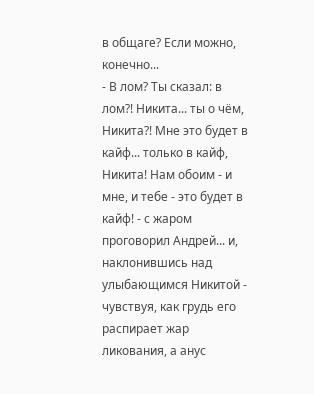в общаге? Если можно, конечно...
- В лом? Ты сказал: в лом?! Никита... ты о чём, Никита?! Мне это будет в кайф... только в кайф, Никита! Нам обоим - и мне, и тебе - это будет в кайф! - с жаром проговорил Андрей... и, наклонившись над улыбающимся Никитой - чувствуя, как грудь его распирает жар ликования, а анус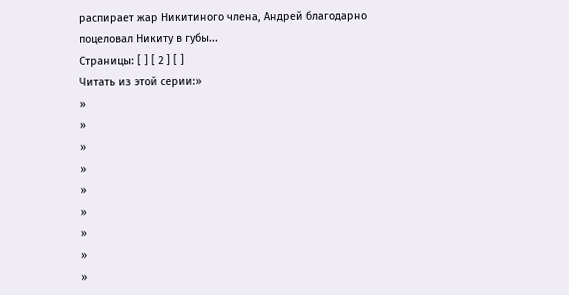распирает жар Никитиного члена, Андрей благодарно поцеловал Никиту в губы...
Страницы: [ ] [ 2 ] [ ]
Читать из этой серии:»
»
»
»
»
»
»
»
»
»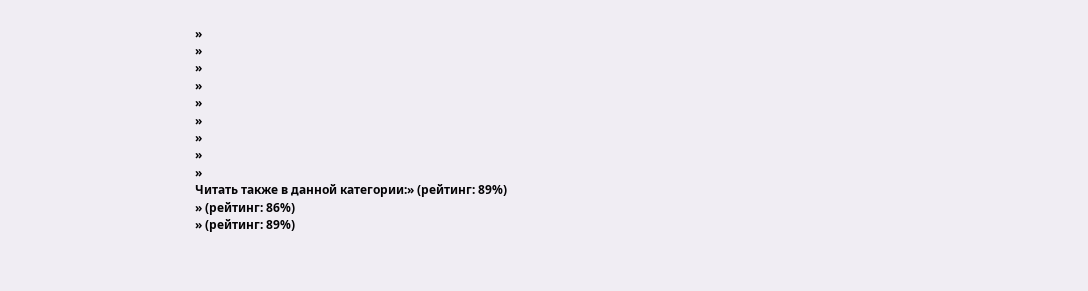»
»
»
»
»
»
»
»
»
Читать также в данной категории:» (рейтинг: 89%)
» (рейтинг: 86%)
» (рейтинг: 89%)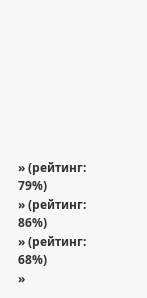» (рейтинг: 79%)
» (рейтинг: 86%)
» (рейтинг: 68%)
»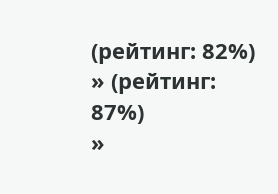(рейтинг: 82%)
» (рейтинг: 87%)
»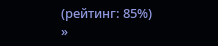(рейтинг: 85%)
»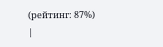(рейтинг: 87%)
|